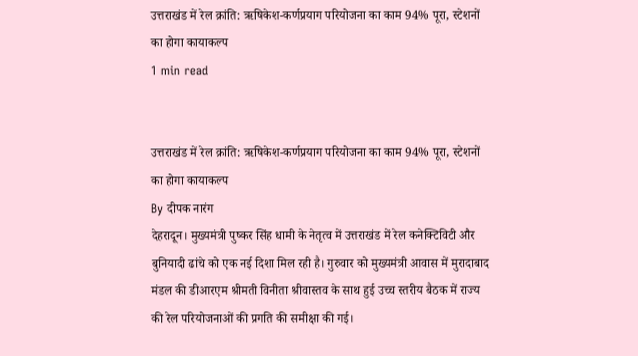उत्तराखंड में रेल क्रांति: ऋषिकेश-कर्णप्रयाग परियोजना का काम 94% पूरा, स्टेशनों का होगा कायाकल्प
1 min read


उत्तराखंड में रेल क्रांति: ऋषिकेश-कर्णप्रयाग परियोजना का काम 94% पूरा, स्टेशनों का होगा कायाकल्प
By दीपक नारंग
देहरादून। मुख्यमंत्री पुष्कर सिंह धामी के नेतृत्व में उत्तराखंड में रेल कनेक्टिविटी और बुनियादी ढांचे को एक नई दिशा मिल रही है। गुरुवार को मुख्यमंत्री आवास में मुरादाबाद मंडल की डीआरएम श्रीमती विनीता श्रीवास्तव के साथ हुई उच्च स्तरीय बैठक में राज्य की रेल परियोजनाओं की प्रगति की समीक्षा की गई।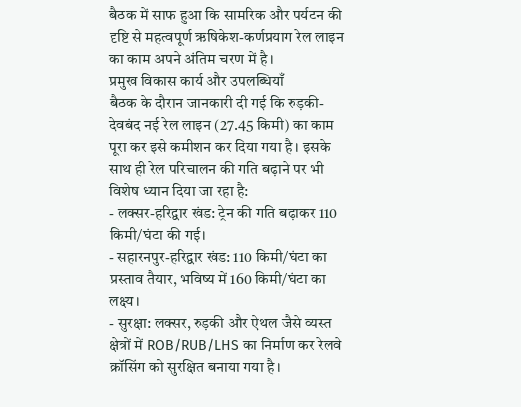बैठक में साफ हुआ कि सामरिक और पर्यटन की दृष्टि से महत्वपूर्ण ऋषिकेश-कर्णप्रयाग रेल लाइन का काम अपने अंतिम चरण में है।
प्रमुख विकास कार्य और उपलब्धियाँ
बैठक के दौरान जानकारी दी गई कि रुड़की-देवबंद नई रेल लाइन (27.45 किमी) का काम पूरा कर इसे कमीशन कर दिया गया है। इसके साथ ही रेल परिचालन की गति बढ़ाने पर भी विशेष ध्यान दिया जा रहा है:
- लक्सर-हरिद्वार खंड: ट्रेन की गति बढ़ाकर 110 किमी/घंटा की गई।
- सहारनपुर-हरिद्वार खंड: 110 किमी/घंटा का प्रस्ताव तैयार, भविष्य में 160 किमी/घंटा का लक्ष्य।
- सुरक्षा: लक्सर, रुड़की और ऐथल जैसे व्यस्त क्षेत्रों में ROB/RUB/LHS का निर्माण कर रेलवे क्रॉसिंग को सुरक्षित बनाया गया है।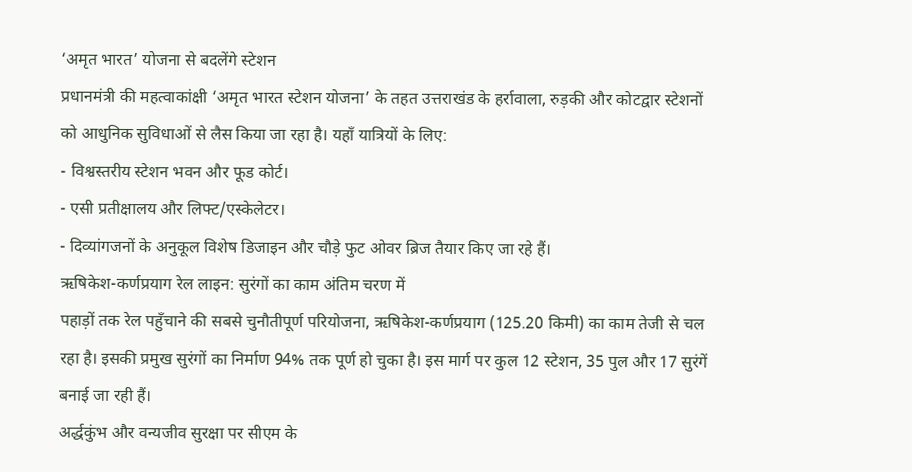‘अमृत भारत’ योजना से बदलेंगे स्टेशन
प्रधानमंत्री की महत्वाकांक्षी ‘अमृत भारत स्टेशन योजना’ के तहत उत्तराखंड के हर्रावाला, रुड़की और कोटद्वार स्टेशनों को आधुनिक सुविधाओं से लैस किया जा रहा है। यहाँ यात्रियों के लिए:
- विश्वस्तरीय स्टेशन भवन और फूड कोर्ट।
- एसी प्रतीक्षालय और लिफ्ट/एस्केलेटर।
- दिव्यांगजनों के अनुकूल विशेष डिजाइन और चौड़े फुट ओवर ब्रिज तैयार किए जा रहे हैं।
ऋषिकेश-कर्णप्रयाग रेल लाइन: सुरंगों का काम अंतिम चरण में
पहाड़ों तक रेल पहुँचाने की सबसे चुनौतीपूर्ण परियोजना, ऋषिकेश-कर्णप्रयाग (125.20 किमी) का काम तेजी से चल रहा है। इसकी प्रमुख सुरंगों का निर्माण 94% तक पूर्ण हो चुका है। इस मार्ग पर कुल 12 स्टेशन, 35 पुल और 17 सुरंगें बनाई जा रही हैं।
अर्द्धकुंभ और वन्यजीव सुरक्षा पर सीएम के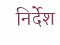निर्देश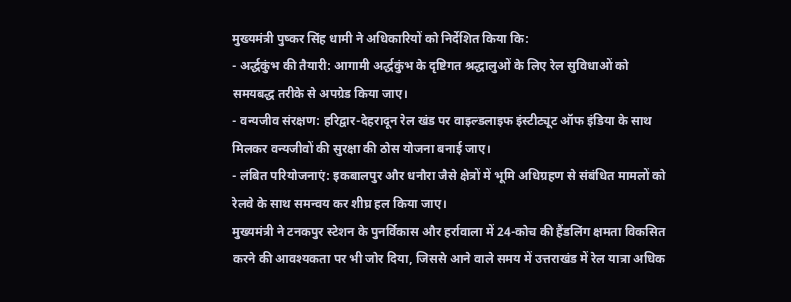मुख्यमंत्री पुष्कर सिंह धामी ने अधिकारियों को निर्देशित किया कि:
- अर्द्धकुंभ की तैयारी: आगामी अर्द्धकुंभ के दृष्टिगत श्रद्धालुओं के लिए रेल सुविधाओं को समयबद्ध तरीके से अपग्रेड किया जाए।
- वन्यजीव संरक्षण: हरिद्वार-देहरादून रेल खंड पर वाइल्डलाइफ इंस्टीट्यूट ऑफ इंडिया के साथ मिलकर वन्यजीवों की सुरक्षा की ठोस योजना बनाई जाए।
- लंबित परियोजनाएं: इकबालपुर और धनौरा जैसे क्षेत्रों में भूमि अधिग्रहण से संबंधित मामलों को रेलवे के साथ समन्वय कर शीघ्र हल किया जाए।
मुख्यमंत्री ने टनकपुर स्टेशन के पुनर्विकास और हर्रावाला में 24-कोच की हैंडलिंग क्षमता विकसित करने की आवश्यकता पर भी जोर दिया, जिससे आने वाले समय में उत्तराखंड में रेल यात्रा अधिक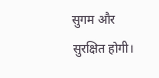सुगम और सुरक्षित होगी।